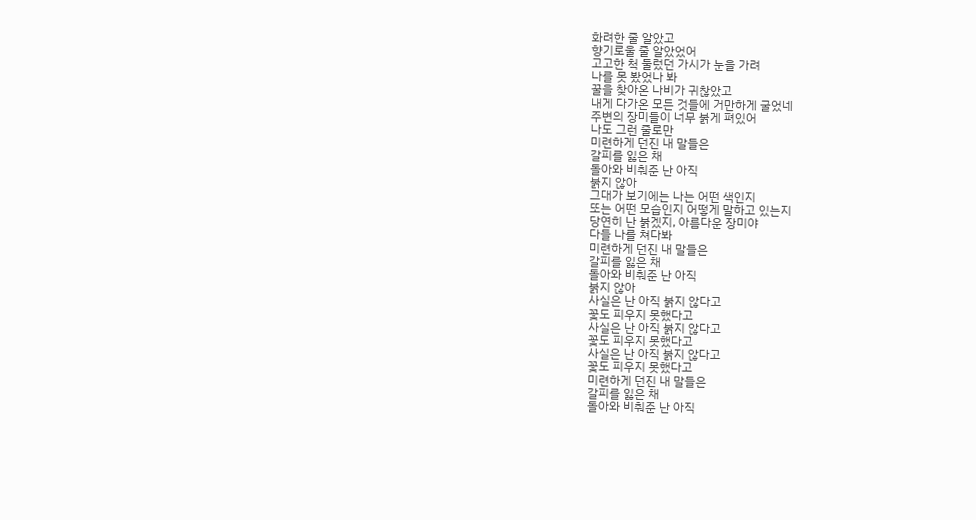화려한 줄 알았고
향기로울 줄 알았었어
고고한 척 둘렀던 가시가 눈을 가려
나를 못 봤었나 봐
꿀을 찾아온 나비가 귀찮았고
내게 다가온 모든 것들에 거만하게 굴었네
주변의 장미들이 너무 붉게 펴있어
나도 그런 줄로만
미련하게 던진 내 말들은
갈피를 잃은 채
돌아와 비춰준 난 아직
붉지 않아
그대가 보기에는 나는 어떤 색인지
또는 어떤 모습인지 어떻게 말하고 있는지
당연히 난 붉겠지, 아름다운 장미야
다들 나를 쳐다봐
미련하게 던진 내 말들은
갈피를 잃은 채
돌아와 비춰준 난 아직
붉지 않아
사실은 난 아직 붉지 않다고
꽃도 피우지 못했다고
사실은 난 아직 붉지 않다고
꽃도 피우지 못했다고
사실은 난 아직 붉지 않다고
꽃도 피우지 못했다고
미련하게 던진 내 말들은
갈피를 잃은 채
돌아와 비춰준 난 아직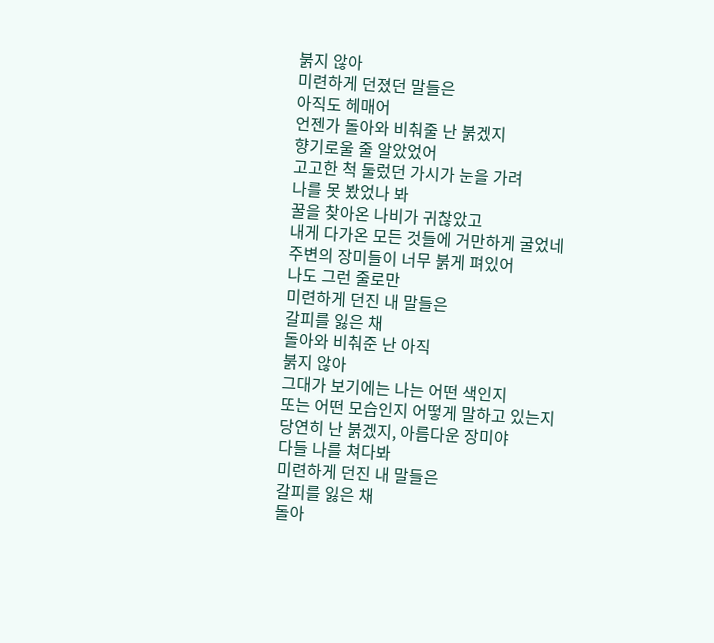붉지 않아
미련하게 던졌던 말들은
아직도 헤매어
언젠가 돌아와 비춰줄 난 붉겠지
향기로울 줄 알았었어
고고한 척 둘렀던 가시가 눈을 가려
나를 못 봤었나 봐
꿀을 찾아온 나비가 귀찮았고
내게 다가온 모든 것들에 거만하게 굴었네
주변의 장미들이 너무 붉게 펴있어
나도 그런 줄로만
미련하게 던진 내 말들은
갈피를 잃은 채
돌아와 비춰준 난 아직
붉지 않아
그대가 보기에는 나는 어떤 색인지
또는 어떤 모습인지 어떻게 말하고 있는지
당연히 난 붉겠지, 아름다운 장미야
다들 나를 쳐다봐
미련하게 던진 내 말들은
갈피를 잃은 채
돌아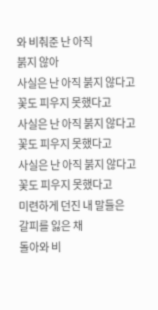와 비춰준 난 아직
붉지 않아
사실은 난 아직 붉지 않다고
꽃도 피우지 못했다고
사실은 난 아직 붉지 않다고
꽃도 피우지 못했다고
사실은 난 아직 붉지 않다고
꽃도 피우지 못했다고
미련하게 던진 내 말들은
갈피를 잃은 채
돌아와 비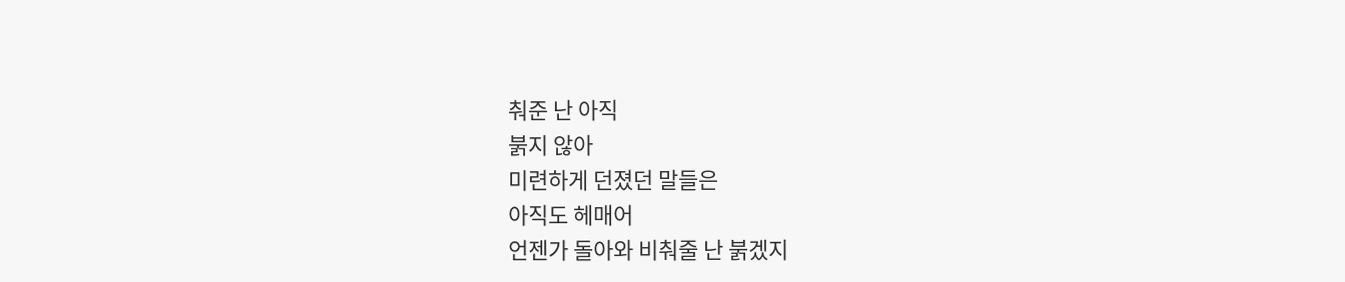춰준 난 아직
붉지 않아
미련하게 던졌던 말들은
아직도 헤매어
언젠가 돌아와 비춰줄 난 붉겠지